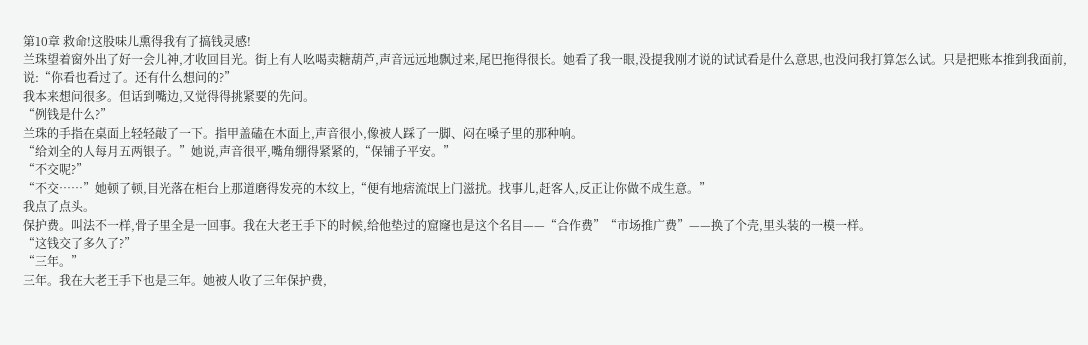第10章 救命!这股味儿熏得我有了搞钱灵感!
兰珠望着窗外出了好一会儿神,才收回目光。街上有人吆喝卖糖葫芦,声音远远地飘过来,尾巴拖得很长。她看了我一眼,没提我刚才说的试试看是什么意思,也没问我打算怎么试。只是把账本推到我面前,说:“你看也看过了。还有什么想问的?”
我本来想问很多。但话到嘴边,又觉得得挑紧要的先问。
“例钱是什么?”
兰珠的手指在桌面上轻轻敲了一下。指甲盖磕在木面上,声音很小,像被人踩了一脚、闷在嗓子里的那种响。
“给刘全的人每月五两银子。”她说,声音很平,嘴角绷得紧紧的,“保铺子平安。”
“不交呢?”
“不交……”她顿了顿,目光落在柜台上那道磨得发亮的木纹上,“便有地痞流氓上门滋扰。找事儿,赶客人,反正让你做不成生意。”
我点了点头。
保护费。叫法不一样,骨子里全是一回事。我在大老王手下的时候,给他垫过的窟窿也是这个名目——“合作费”“市场推广费”——换了个壳,里头装的一模一样。
“这钱交了多久了?”
“三年。”
三年。我在大老王手下也是三年。她被人收了三年保护费,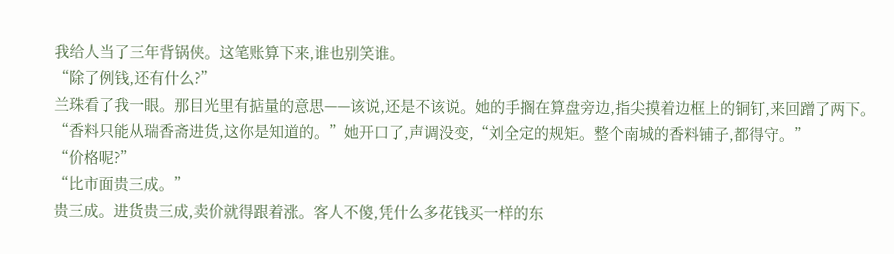我给人当了三年背锅侠。这笔账算下来,谁也别笑谁。
“除了例钱,还有什么?”
兰珠看了我一眼。那目光里有掂量的意思——该说,还是不该说。她的手搁在算盘旁边,指尖摸着边框上的铜钉,来回蹭了两下。
“香料只能从瑞香斋进货,这你是知道的。”她开口了,声调没变,“刘全定的规矩。整个南城的香料铺子,都得守。”
“价格呢?”
“比市面贵三成。”
贵三成。进货贵三成,卖价就得跟着涨。客人不傻,凭什么多花钱买一样的东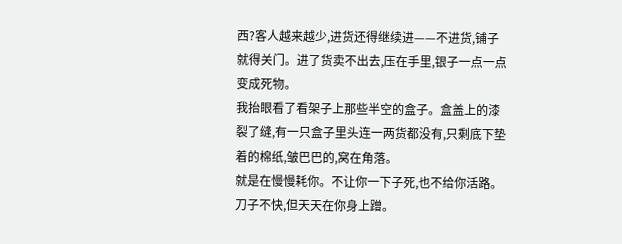西?客人越来越少,进货还得继续进——不进货,铺子就得关门。进了货卖不出去,压在手里,银子一点一点变成死物。
我抬眼看了看架子上那些半空的盒子。盒盖上的漆裂了缝,有一只盒子里头连一两货都没有,只剩底下垫着的棉纸,皱巴巴的,窝在角落。
就是在慢慢耗你。不让你一下子死,也不给你活路。刀子不快,但天天在你身上蹭。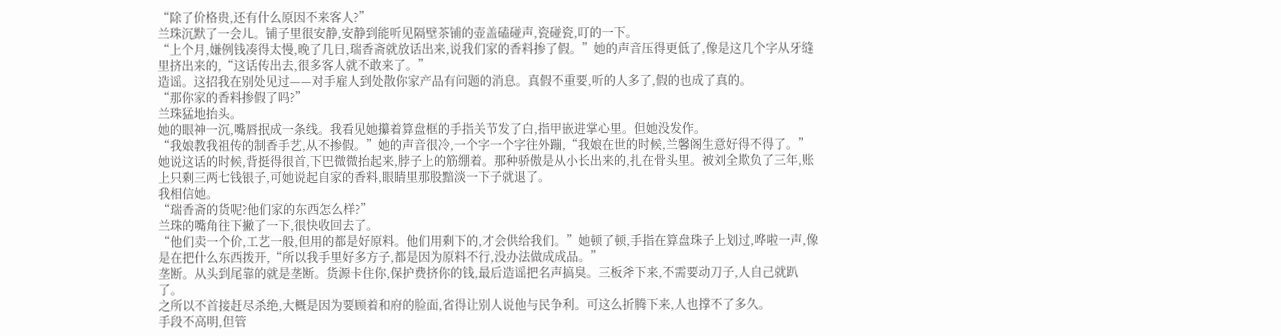“除了价格贵,还有什么原因不来客人?”
兰珠沉默了一会儿。铺子里很安静,安静到能听见隔壁茶铺的壶盖磕碰声,瓷碰瓷,叮的一下。
“上个月,嫌例钱凑得太慢,晚了几日,瑞香斋就放话出来,说我们家的香料掺了假。”她的声音压得更低了,像是这几个字从牙缝里挤出来的,“这话传出去,很多客人就不敢来了。”
造谣。这招我在别处见过——对手雇人到处散你家产品有问题的消息。真假不重要,听的人多了,假的也成了真的。
“那你家的香料掺假了吗?”
兰珠猛地抬头。
她的眼神一沉,嘴唇抿成一条线。我看见她攥着算盘框的手指关节发了白,指甲嵌进掌心里。但她没发作。
“我娘教我祖传的制香手艺,从不掺假。”她的声音很冷,一个字一个字往外蹦,“我娘在世的时候,兰馨阁生意好得不得了。”
她说这话的时候,背挺得很首,下巴微微抬起来,脖子上的筋绷着。那种骄傲是从小长出来的,扎在骨头里。被刘全欺负了三年,账上只剩三两七钱银子,可她说起自家的香料,眼睛里那股黯淡一下子就退了。
我相信她。
“瑞香斋的货呢?他们家的东西怎么样?”
兰珠的嘴角往下撇了一下,很快收回去了。
“他们卖一个价,工艺一般,但用的都是好原料。他们用剩下的,才会供给我们。”她顿了顿,手指在算盘珠子上划过,哗啦一声,像是在把什么东西拨开,“所以我手里好多方子,都是因为原料不行,没办法做成成品。”
垄断。从头到尾靠的就是垄断。货源卡住你,保护费挤你的钱,最后造谣把名声搞臭。三板斧下来,不需要动刀子,人自己就趴了。
之所以不首接赶尽杀绝,大概是因为要顾着和府的脸面,省得让别人说他与民争利。可这么折腾下来,人也撑不了多久。
手段不高明,但管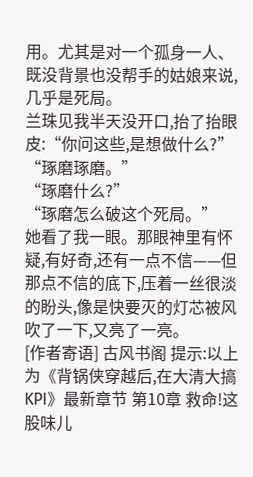用。尤其是对一个孤身一人、既没背景也没帮手的姑娘来说,几乎是死局。
兰珠见我半天没开口,抬了抬眼皮:“你问这些,是想做什么?”
“琢磨琢磨。”
“琢磨什么?”
“琢磨怎么破这个死局。”
她看了我一眼。那眼神里有怀疑,有好奇,还有一点不信——但那点不信的底下,压着一丝很淡的盼头,像是快要灭的灯芯被风吹了一下,又亮了一亮。
[作者寄语] 古风书阁 提示:以上为《背锅侠穿越后,在大清大搞KPI》最新章节 第10章 救命!这股味儿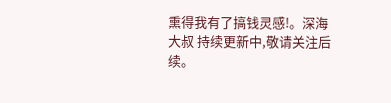熏得我有了搞钱灵感!。深海大叔 持续更新中,敬请关注后续。